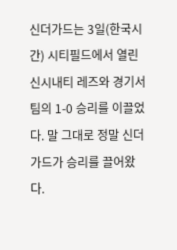신더가드는 3일(한국시간) 시티필드에서 열린 신시내티 레즈와 경기서 팀의 1-0 승리를 이끌었다. 말 그대로 정말 신더가드가 승리를 끌어왔다.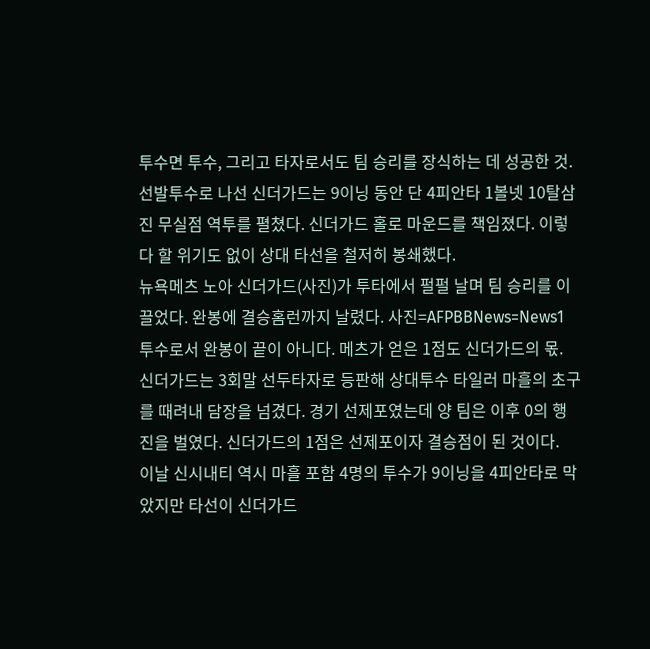투수면 투수, 그리고 타자로서도 팀 승리를 장식하는 데 성공한 것.
선발투수로 나선 신더가드는 9이닝 동안 단 4피안타 1볼넷 10탈삼진 무실점 역투를 펼쳤다. 신더가드 홀로 마운드를 책임졌다. 이렇다 할 위기도 없이 상대 타선을 철저히 봉쇄했다.
뉴욕메츠 노아 신더가드(사진)가 투타에서 펄펄 날며 팀 승리를 이끌었다. 완봉에 결승홈런까지 날렸다. 사진=AFPBBNews=News1
투수로서 완봉이 끝이 아니다. 메츠가 얻은 1점도 신더가드의 몫. 신더가드는 3회말 선두타자로 등판해 상대투수 타일러 마흘의 초구를 때려내 담장을 넘겼다. 경기 선제포였는데 양 팀은 이후 0의 행진을 벌였다. 신더가드의 1점은 선제포이자 결승점이 된 것이다.
이날 신시내티 역시 마흘 포함 4명의 투수가 9이닝을 4피안타로 막았지만 타선이 신더가드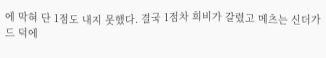에 막혀 단 1점도 내지 못했다. 결국 1점차 희비가 갈렸고 메츠는 신더가드 덕에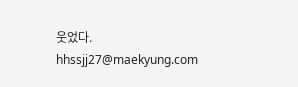웃었다. hhssjj27@maekyung.com